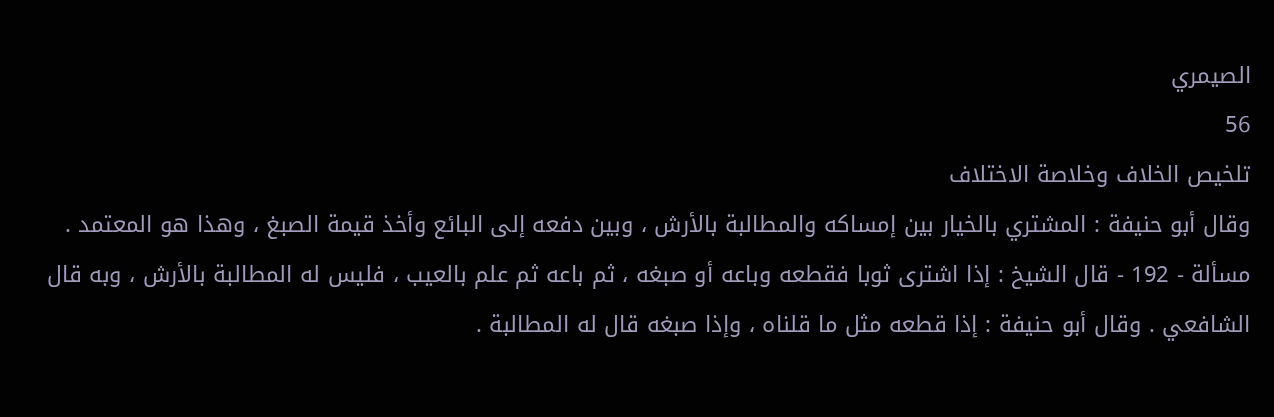الصيمري
56
تلخيص الخلاف وخلاصة الاختلاف
وقال أبو حنيفة : المشتري بالخيار بين إمساكه والمطالبة بالأرش ، وبين دفعه إلى البائع وأخذ قيمة الصبغ ، وهذا هو المعتمد . مسألة - 192 - قال الشيخ : إذا اشترى ثوبا فقطعه وباعه أو صبغه ، ثم باعه ثم علم بالعيب ، فليس له المطالبة بالأرش ، وبه قال الشافعي . وقال أبو حنيفة : إذا قطعه مثل ما قلناه ، وإذا صبغه قال له المطالبة .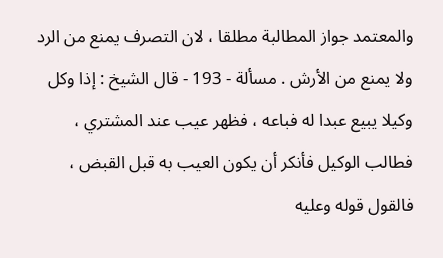والمعتمد جواز المطالبة مطلقا ، لان التصرف يمنع من الرد ولا يمنع من الأرش . مسألة - 193 - قال الشيخ : إذا وكل وكيلا يبيع عبدا له فباعه ، فظهر عيب عند المشتري ، فطالب الوكيل فأنكر أن يكون العيب به قبل القبض ، فالقول قوله وعليه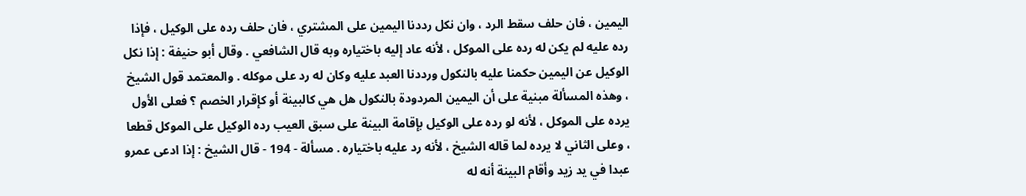اليمين ، فان حلف سقط الرد ، وان نكل رددنا اليمين على المشتري ، فان حلف رده على الوكيل ، فإذا رده عليه لم يكن له رده على الموكل ، لأنه عاد إليه باختياره وبه قال الشافعي . وقال أبو حنيفة : إذا نكل الوكيل عن اليمين حكمنا عليه بالنكول ورددنا العبد عليه وكان له رد على موكله . والمعتمد قول الشيخ ، وهذه المسألة مبنية على أن اليمين المردودة بالنكول هل هي كالبينة أو كإقرار الخصم ؟ فعلى الأول يرده على الموكل ، لأنه لو رده على الوكيل بإقامة البينة على سبق العيب رده الوكيل على الموكل قطعا ، وعلى الثاني لا يرده لما قاله الشيخ ، لأنه رد عليه باختياره . مسألة - 194 - قال الشيخ : إذا ادعى عمرو عبدا في يد زيد وأقام البينة أنه له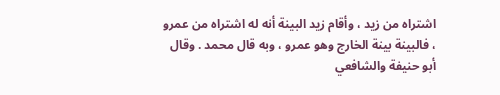اشتراه من زيد ، وأقام زيد البينة أنه له اشتراه من عمرو ، فالبينة بينة الخارج وهو عمرو ، وبه قال محمد . وقال أبو حنيفة والشافعي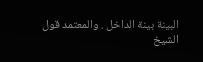البينة بينة الداخل . والمعتمد قول الشيخ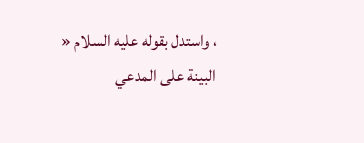، واستدل بقوله عليه السلام « البينة على المدعي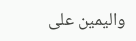واليمين على